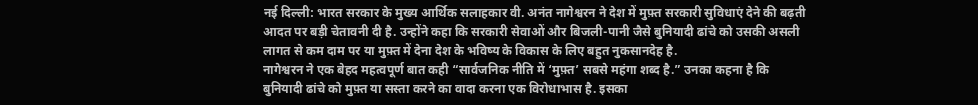नई दिल्ली: भारत सरकार के मुख्य आर्थिक सलाहकार वी. अनंत नागेश्वरन ने देश में मुफ़्त सरकारी सुविधाएं देने की बढ़ती आदत पर बड़ी चेतावनी दी है. उन्होंने कहा कि सरकारी सेवाओं और बिजली-पानी जैसे बुनियादी ढांचे को उसकी असली लागत से कम दाम पर या मुफ़्त में देना देश के भविष्य के विकास के लिए बहुत नुकसानदेह है.
नागेश्वरन ने एक बेहद महत्वपूर्ण बात कही “सार्वजनिक नीति में ‘मुफ़्त’ सबसे महंगा शब्द है.” उनका कहना है कि बुनियादी ढांचे को मुफ़्त या सस्ता करने का वादा करना एक विरोधाभास है. इसका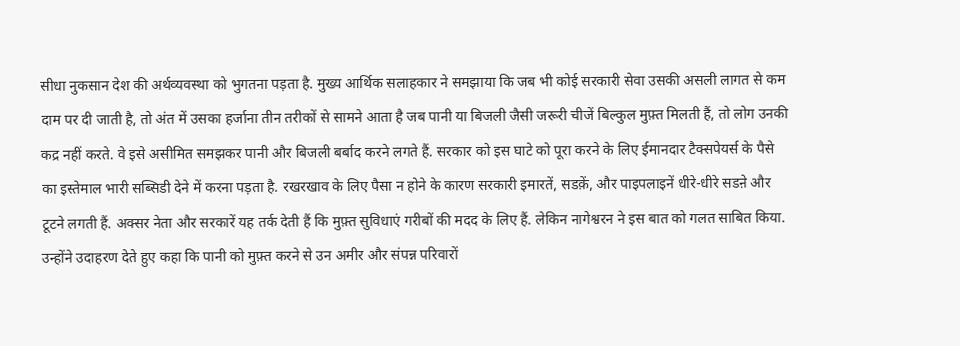सीधा नुकसान देश की अर्थव्यवस्था को भुगतना पड़ता है. मुख्य आर्थिक सलाहकार ने समझाया कि जब भी कोई सरकारी सेवा उसकी असली लागत से कम दाम पर दी जाती है, तो अंत में उसका हर्जाना तीन तरीकों से सामने आता है जब पानी या बिजली जैसी जरूरी चीजें बिल्कुल मुफ़्त मिलती हैं, तो लोग उनकी कद्र नहीं करते. वे इसे असीमित समझकर पानी और बिजली बर्बाद करने लगते हैं. सरकार को इस घाटे को पूरा करने के लिए ईमानदार टैक्सपेयर्स के पैसे का इस्तेमाल भारी सब्सिडी देने में करना पड़ता है. रखरखाव के लिए पैसा न होने के कारण सरकारी इमारतें, सडक़ें, और पाइपलाइनें धीरे-धीरे सडऩे और टूटने लगती हैं. अक्सर नेता और सरकारें यह तर्क देती हैं कि मुफ़्त सुविधाएं गरीबों की मदद के लिए हैं. लेकिन नागेश्वरन ने इस बात को गलत साबित किया. उन्होंने उदाहरण देते हुए कहा कि पानी को मुफ़्त करने से उन अमीर और संपन्न परिवारों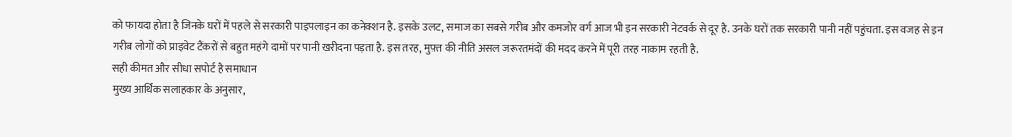को फायदा होता है जिनके घरों में पहले से सरकारी पाइपलाइन का कनेक्शन है. इसके उलट, समाज का सबसे गरीब और कमजोर वर्ग आज भी इन सरकारी नेटवर्क से दूर है. उनके घरों तक सरकारी पानी नहीं पहुंचता. इस वजह से इन गरीब लोगों को प्राइवेट टैंकरों से बहुत महंगे दामों पर पानी खरीदना पड़ता है. इस तरह, मुफ़्त की नीति असल जरूरतमंदों की मदद करने में पूरी तरह नाकाम रहती है.
सही कीमत और सीधा सपोर्ट है समाधान
मुख्य आर्थिक सलाहकार के अनुसार,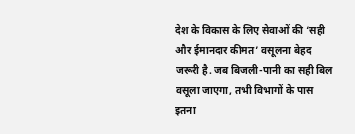देश के विकास के लिए सेवाओं की ‘सही और ईमानदार कीमत’ वसूलना बेहद जरूरी है. जब बिजली-पानी का सही बिल वसूला जाएगा, तभी विभागों के पास इतना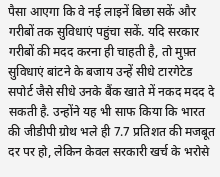पैसा आएगा कि वे नई लाइनें बिछा सकें और गरीबों तक सुविधाएं पहुंचा सकें. यदि सरकार गरीबों की मदद करना ही चाहती है, तो मुफ़्त सुविधाएं बांटने के बजाय उन्हें सीधे टारगेटेड सपोर्ट जैसे सीधे उनके बैंक खाते में नकद मदद दे सकती है. उन्होंने यह भी साफ किया कि भारत की जीडीपी ग्रोथ भले ही 7.7 प्रतिशत की मजबूत दर पर हो, लेकिन केवल सरकारी खर्च के भरोसे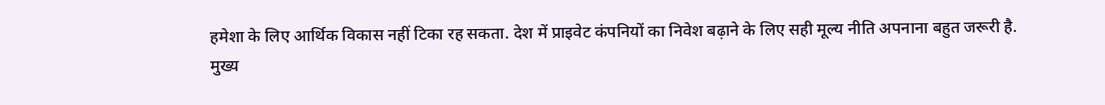हमेशा के लिए आर्थिक विकास नहीं टिका रह सकता. देश में प्राइवेट कंपनियों का निवेश बढ़ाने के लिए सही मूल्य नीति अपनाना बहुत जरूरी है.
मुख्य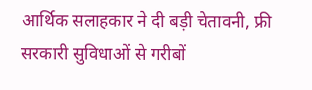आर्थिक सलाहकार ने दी बड़ी चेतावनी, फ्री सरकारी सुविधाओं से गरीबों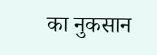का नुकसान